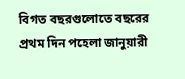বিগত বছরগুলোতে বছরের প্রথম দিন পহেলা জানুয়ারী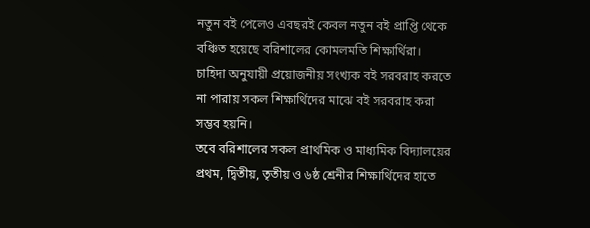নতুন বই পেলেও এবছরই কেবল নতুন বই প্রাপ্তি থেকে বঞ্চিত হয়েছে বরিশালের কোমলমতি শিক্ষার্থিরা।
চাহিদা অনুযায়ী প্রয়োজনীয় সংখ্যক বই সরবরাহ করতে না পারায় সকল শিক্ষার্থিদের মাঝে বই সরবরাহ করা সম্ভব হয়নি।
তবে বরিশালের সকল প্রাথমিক ও মাধ্যমিক বিদ্যালয়ের প্রথম, দ্বিতীয়, তৃতীয় ও ৬ষ্ঠ শ্রেনীর শিক্ষার্থিদের হাতে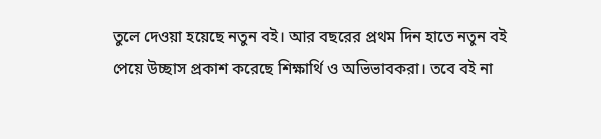তুলে দেওয়া হয়েছে নতুন বই। আর বছরের প্রথম দিন হাতে নতুন বই পেয়ে উচ্ছাস প্রকাশ করেছে শিক্ষার্থি ও অভিভাবকরা। তবে বই না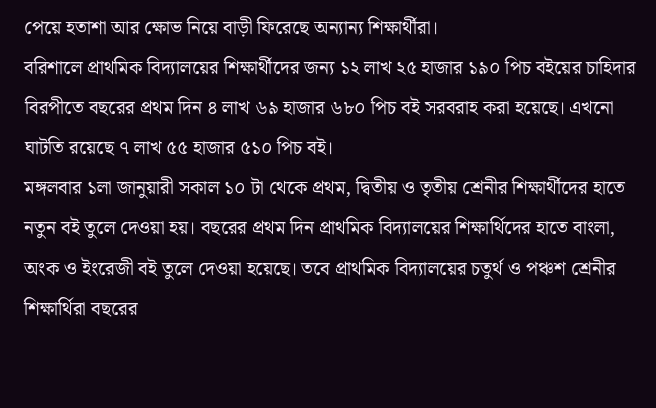পেয়ে হতাশা আর ক্ষোভ নিয়ে বাড়ী ফিরেছে অন্যান্য শিক্ষার্থীরা।
বরিশালে প্রাথমিক বিদ্যালয়ের শিক্ষার্থীদের জন্য ১২ লাখ ২৫ হাজার ১৯০ পিচ বইয়ের চাহিদার বিরপীতে বছরের প্রথম দিন ৪ লাখ ৬৯ হাজার ৬৮০ পিচ বই সরবরাহ করা হয়েছে। এখনো ঘাটতি রয়েছে ৭ লাখ ৫৫ হাজার ৫১০ পিচ বই।
মঙ্গলবার ১লা জানুয়ারী সকাল ১০ টা থেকে প্রথম, দ্বিতীয় ও তৃতীয় শ্রেনীর শিক্ষার্থীদের হাতে নতুন বই তুলে দেওয়া হয়। বছরের প্রথম দিন প্রাথমিক বিদ্যালয়ের শিক্ষার্থিদের হাতে বাংলা, অংক ও ইংরেজী বই তুলে দেওয়া হয়েছে। তবে প্রাথমিক বিদ্যালয়ের চতুর্থ ও পঞ্চশ শ্রেনীর শিক্ষার্থিরা বছরের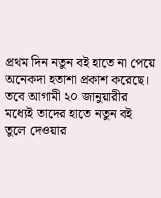প্রথম দিন নতুন বই হাতে না পেয়ে অনেকদা হতাশা প্রকাশ করেছে।
তবে আগামী ২০ জানুয়ারীর মধ্যেই তাদের হাতে নতুন বই তুলে দেওয়ার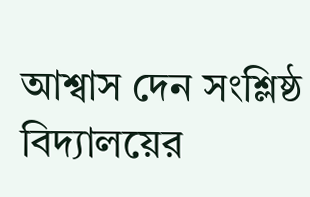আশ্বাস দেন সংশ্লিষ্ঠ বিদ্যালয়ের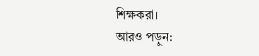শিক্ষকরা।
আরও পড়ুন: